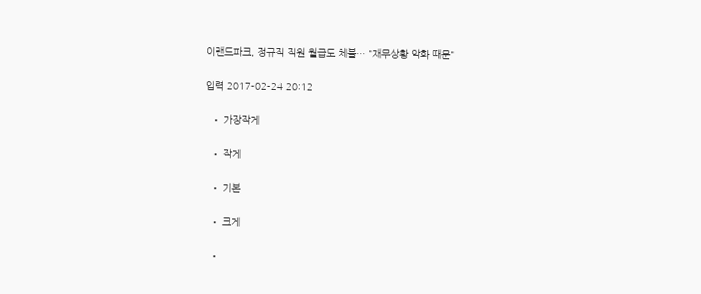이랜드파크, 정규직 직원 월급도 체불… "재무상황 악화 때문"

입력 2017-02-24 20:12

  • 가장작게

  • 작게

  • 기본

  • 크게

  •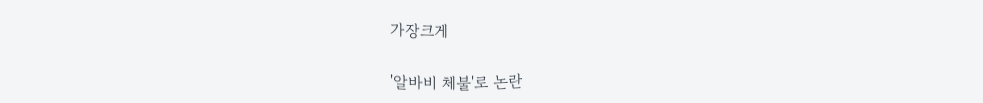가장크게

'알바비 체불'로 논란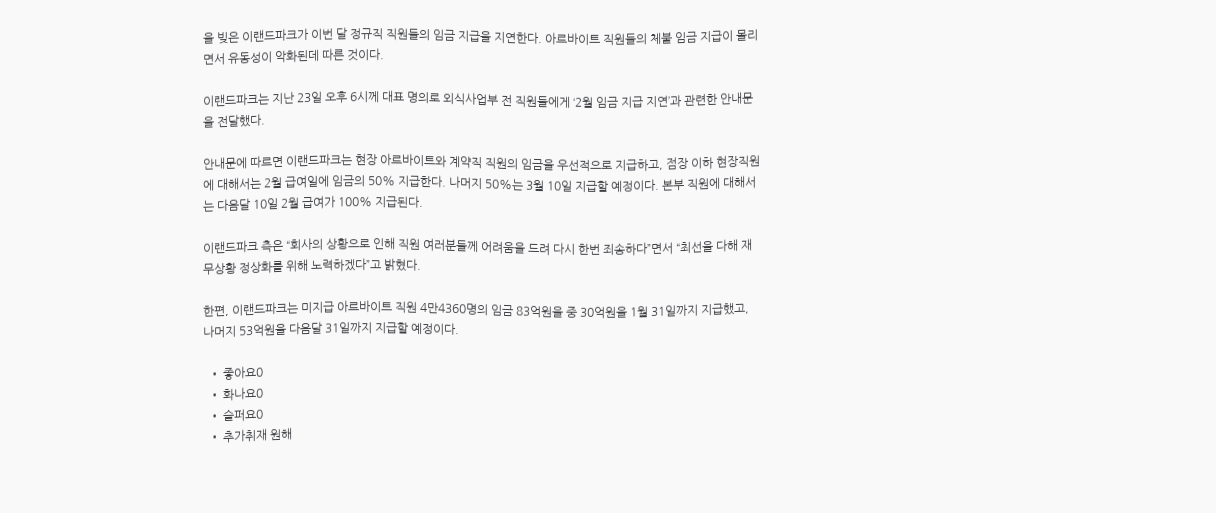을 빚은 이랜드파크가 이번 달 정규직 직원들의 임금 지급을 지연한다. 아르바이트 직원들의 체불 임금 지급이 몰리면서 유동성이 악화된데 따른 것이다.

이랜드파크는 지난 23일 오후 6시께 대표 명의로 외식사업부 전 직원들에게 ‘2월 임금 지급 지연’과 관련한 안내문을 전달했다.

안내문에 따르면 이랜드파크는 현장 아르바이트와 계약직 직원의 임금을 우선적으로 지급하고, 점장 이하 현장직원에 대해서는 2월 급여일에 임금의 50% 지급한다. 나머지 50%는 3월 10일 지급할 예정이다. 본부 직원에 대해서는 다음달 10일 2월 급여가 100% 지급된다.

이랜드파크 측은 “회사의 상황으로 인해 직원 여러분들께 어려움을 드려 다시 한번 죄송하다”면서 “최선을 다해 재무상황 정상화를 위해 노력하겠다”고 밝혔다.

한편, 이랜드파크는 미지급 아르바이트 직원 4만4360명의 임금 83억원을 중 30억원을 1월 31일까지 지급했고, 나머지 53억원을 다음달 31일까지 지급할 예정이다.

  • 좋아요0
  • 화나요0
  • 슬퍼요0
  • 추가취재 원해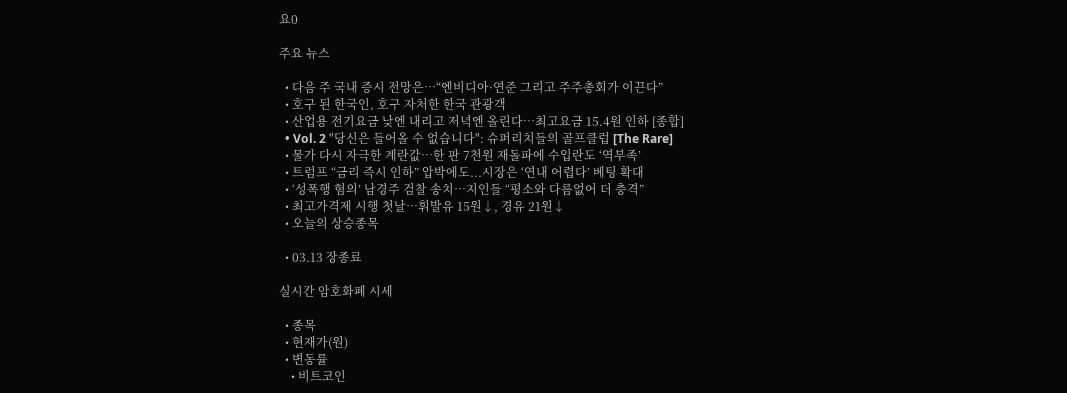요0

주요 뉴스

  • 다음 주 국내 증시 전망은⋯“엔비디아·연준 그리고 주주총회가 이끈다”
  • 호구 된 한국인, 호구 자처한 한국 관광객
  • 산업용 전기요금 낮엔 내리고 저녁엔 올린다…최고요금 15.4원 인하 [종합]
  • Vol. 2 "당신은 들어올 수 없습니다": 슈퍼리치들의 골프클럽 [The Rare]
  • 물가 다시 자극한 계란값…한 판 7천원 재돌파에 수입란도 ‘역부족’
  • 트럼프 “금리 즉시 인하” 압박에도...시장은 ‘연내 어렵다’ 베팅 확대
  • ‘성폭행 혐의’ 남경주 검찰 송치…지인들 “평소와 다름없어 더 충격”
  • 최고가격제 시행 첫날⋯휘발유 15원↓, 경유 21원↓
  • 오늘의 상승종목

  • 03.13 장종료

실시간 암호화폐 시세

  • 종목
  • 현재가(원)
  • 변동률
    • 비트코인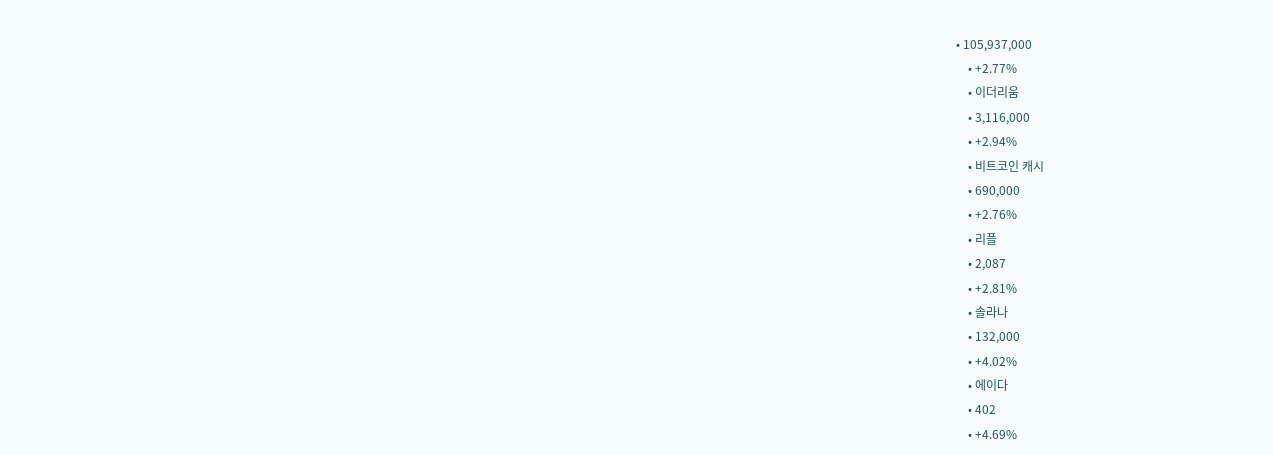• 105,937,000
    • +2.77%
    • 이더리움
    • 3,116,000
    • +2.94%
    • 비트코인 캐시
    • 690,000
    • +2.76%
    • 리플
    • 2,087
    • +2.81%
    • 솔라나
    • 132,000
    • +4.02%
    • 에이다
    • 402
    • +4.69%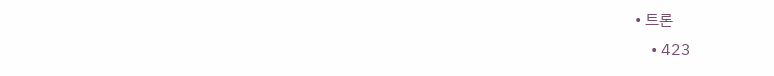• 트론
    • 423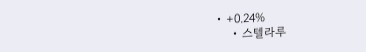• +0.24%
    • 스텔라루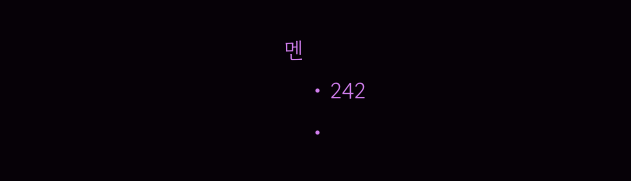멘
    • 242
    •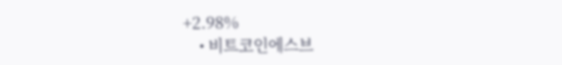+2.98%
    • 비트코인에스브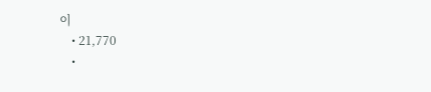이
    • 21,770
    •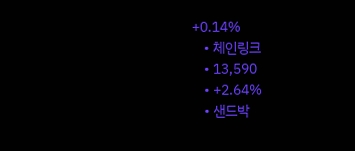+0.14%
    • 체인링크
    • 13,590
    • +2.64%
    • 샌드박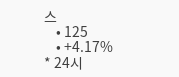스
    • 125
    • +4.17%
* 24시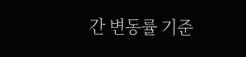간 변동률 기준